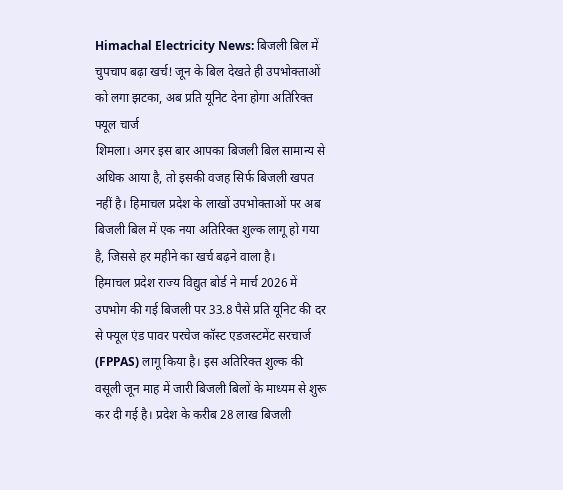Himachal Electricity News: बिजली बिल में चुपचाप बढ़ा खर्च! जून के बिल देखते ही उपभोक्ताओं को लगा झटका, अब प्रति यूनिट देना होगा अतिरिक्त फ्यूल चार्ज
शिमला। अगर इस बार आपका बिजली बिल सामान्य से अधिक आया है, तो इसकी वजह सिर्फ बिजली खपत नहीं है। हिमाचल प्रदेश के लाखों उपभोक्ताओं पर अब बिजली बिल में एक नया अतिरिक्त शुल्क लागू हो गया है, जिससे हर महीने का खर्च बढ़ने वाला है।
हिमाचल प्रदेश राज्य विद्युत बोर्ड ने मार्च 2026 में उपभोग की गई बिजली पर 33.8 पैसे प्रति यूनिट की दर से फ्यूल एंड पावर परचेज कॉस्ट एडजस्टमेंट सरचार्ज (FPPAS) लागू किया है। इस अतिरिक्त शुल्क की वसूली जून माह में जारी बिजली बिलों के माध्यम से शुरू कर दी गई है। प्रदेश के करीब 28 लाख बिजली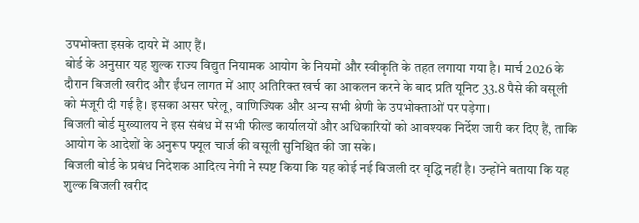उपभोक्ता इसके दायरे में आए हैं।
बोर्ड के अनुसार यह शुल्क राज्य विद्युत नियामक आयोग के नियमों और स्वीकृति के तहत लगाया गया है। मार्च 2026 के दौरान बिजली खरीद और ईंधन लागत में आए अतिरिक्त खर्च का आकलन करने के बाद प्रति यूनिट 33.8 पैसे की वसूली को मंजूरी दी गई है। इसका असर घरेलू, वाणिज्यिक और अन्य सभी श्रेणी के उपभोक्ताओं पर पड़ेगा।
बिजली बोर्ड मुख्यालय ने इस संबंध में सभी फील्ड कार्यालयों और अधिकारियों को आवश्यक निर्देश जारी कर दिए हैं, ताकि आयोग के आदेशों के अनुरूप फ्यूल चार्ज की वसूली सुनिश्चित की जा सके।
बिजली बोर्ड के प्रबंध निदेशक आदित्य नेगी ने स्पष्ट किया कि यह कोई नई बिजली दर वृद्धि नहीं है। उन्होंने बताया कि यह शुल्क बिजली खरीद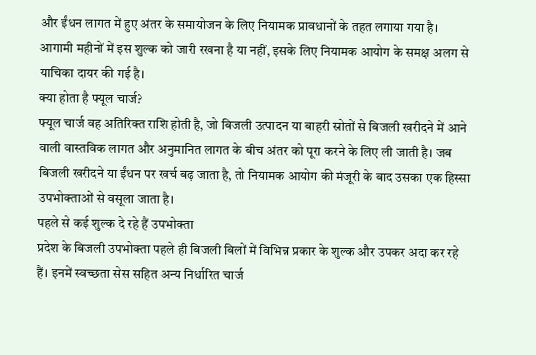और ईंधन लागत में हुए अंतर के समायोजन के लिए नियामक प्रावधानों के तहत लगाया गया है। आगामी महीनों में इस शुल्क को जारी रखना है या नहीं, इसके लिए नियामक आयोग के समक्ष अलग से याचिका दायर की गई है।
क्या होता है फ्यूल चार्ज?
फ्यूल चार्ज वह अतिरिक्त राशि होती है, जो बिजली उत्पादन या बाहरी स्रोतों से बिजली खरीदने में आने वाली वास्तविक लागत और अनुमानित लागत के बीच अंतर को पूरा करने के लिए ली जाती है। जब बिजली खरीदने या ईंधन पर खर्च बढ़ जाता है, तो नियामक आयोग की मंजूरी के बाद उसका एक हिस्सा उपभोक्ताओं से वसूला जाता है।
पहले से कई शुल्क दे रहे हैं उपभोक्ता
प्रदेश के बिजली उपभोक्ता पहले ही बिजली बिलों में विभिन्न प्रकार के शुल्क और उपकर अदा कर रहे हैं। इनमें स्वच्छता सेस सहित अन्य निर्धारित चार्ज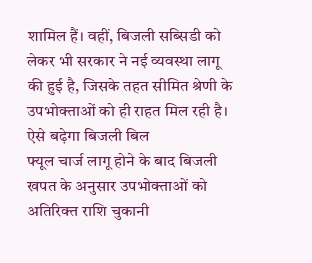शामिल हैं। वहीं, बिजली सब्सिडी को लेकर भी सरकार ने नई व्यवस्था लागू की हुई है, जिसके तहत सीमित श्रेणी के उपभोक्ताओं को ही राहत मिल रही है।
ऐसे बढ़ेगा बिजली बिल
फ्यूल चार्ज लागू होने के बाद बिजली खपत के अनुसार उपभोक्ताओं को अतिरिक्त राशि चुकानी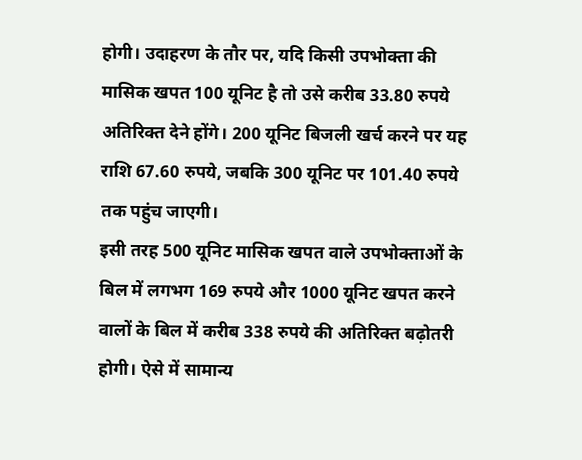होगी। उदाहरण के तौर पर, यदि किसी उपभोक्ता की मासिक खपत 100 यूनिट है तो उसे करीब 33.80 रुपये अतिरिक्त देने होंगे। 200 यूनिट बिजली खर्च करने पर यह राशि 67.60 रुपये, जबकि 300 यूनिट पर 101.40 रुपये तक पहुंच जाएगी।
इसी तरह 500 यूनिट मासिक खपत वाले उपभोक्ताओं के बिल में लगभग 169 रुपये और 1000 यूनिट खपत करने वालों के बिल में करीब 338 रुपये की अतिरिक्त बढ़ोतरी होगी। ऐसे में सामान्य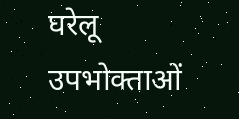घरेलू उपभोक्ताओं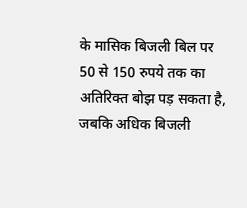के मासिक बिजली बिल पर 50 से 150 रुपये तक का अतिरिक्त बोझ पड़ सकता है, जबकि अधिक बिजली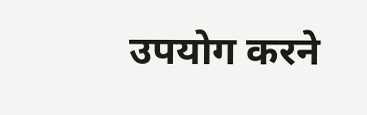उपयोग करने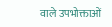वाले उपभोक्ताओं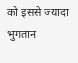को इससे ज्यादा भुगतान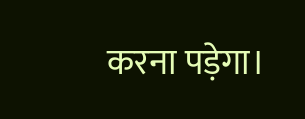करना पड़ेगा।